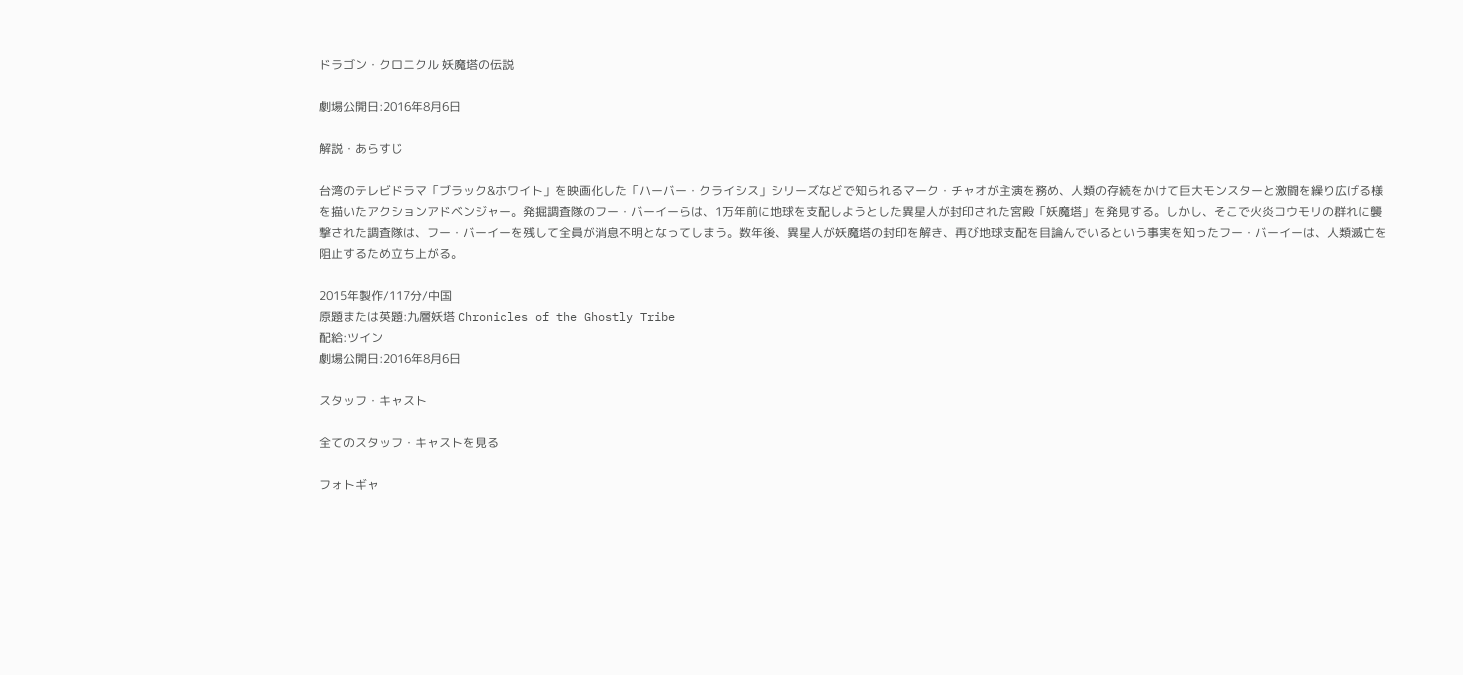ドラゴン・クロニクル 妖魔塔の伝説

劇場公開日:2016年8月6日

解説・あらすじ

台湾のテレビドラマ「ブラック&ホワイト」を映画化した「ハーバー・クライシス」シリーズなどで知られるマーク・チャオが主演を務め、人類の存続をかけて巨大モンスターと激闘を繰り広げる様を描いたアクションアドベンジャー。発掘調査隊のフー・バーイーらは、1万年前に地球を支配しようとした異星人が封印された宮殿「妖魔塔」を発見する。しかし、そこで火炎コウモリの群れに襲撃された調査隊は、フー・バーイーを残して全員が消息不明となってしまう。数年後、異星人が妖魔塔の封印を解き、再び地球支配を目論んでいるという事実を知ったフー・バーイーは、人類滅亡を阻止するため立ち上がる。

2015年製作/117分/中国
原題または英題:九層妖塔 Chronicles of the Ghostly Tribe
配給:ツイン
劇場公開日:2016年8月6日

スタッフ・キャスト

全てのスタッフ・キャストを見る

フォトギャ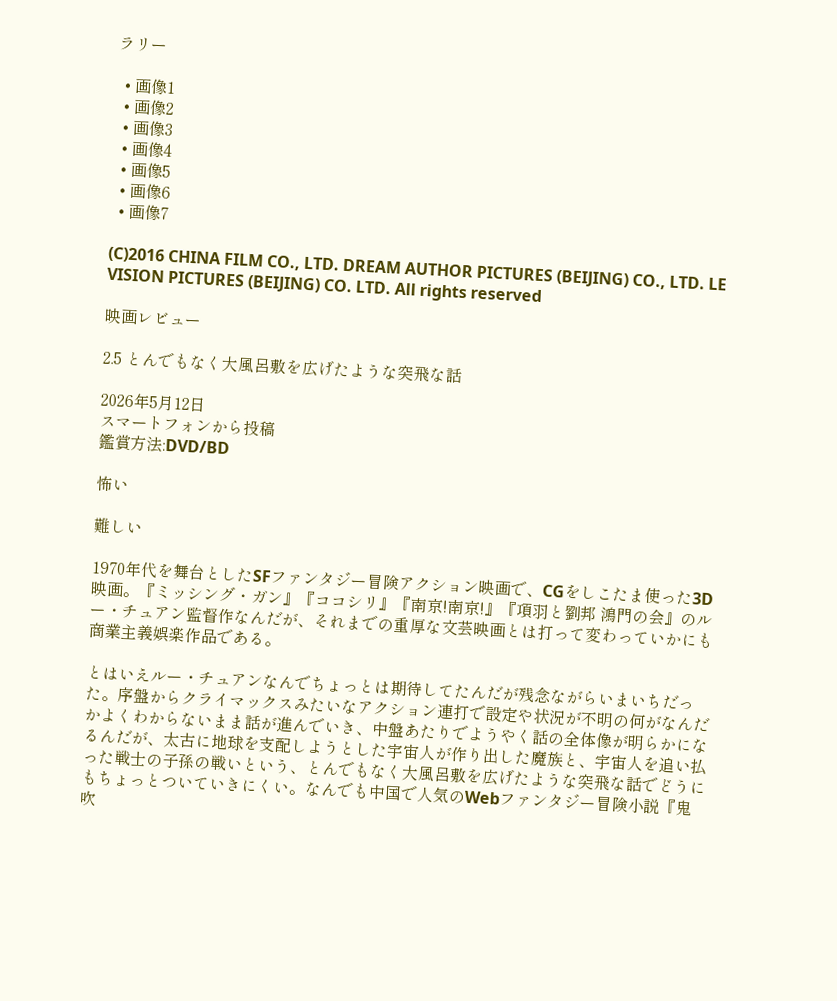ラリー

  • 画像1
  • 画像2
  • 画像3
  • 画像4
  • 画像5
  • 画像6
  • 画像7

(C)2016 CHINA FILM CO., LTD. DREAM AUTHOR PICTURES (BEIJING) CO., LTD. LE VISION PICTURES (BEIJING) CO. LTD. All rights reserved

映画レビュー

2.5 とんでもなく大風呂敷を広げたような突飛な話

2026年5月12日
スマートフォンから投稿
鑑賞方法:DVD/BD

怖い

難しい

1970年代を舞台としたSFファンタジー冒険アクション映画で、CGをしこたま使った3D映画。『ミッシング・ガン』『ココシリ』『南京!南京!』『項羽と劉邦 鴻門の会』のルー・チュアン監督作なんだが、それまでの重厚な文芸映画とは打って変わっていかにも商業主義娯楽作品である。

とはいえルー・チュアンなんでちょっとは期待してたんだが残念ながらいまいちだった。序盤からクライマックスみたいなアクション連打で設定や状況が不明の何がなんだかよくわからないまま話が進んでいき、中盤あたりでようやく話の全体像が明らかになるんだが、太古に地球を支配しようとした宇宙人が作り出した魔族と、宇宙人を追い払った戦士の子孫の戦いという、とんでもなく大風呂敷を広げたような突飛な話でどうにもちょっとついていきにくい。なんでも中国で人気のWebファンタジー冒険小説『鬼吹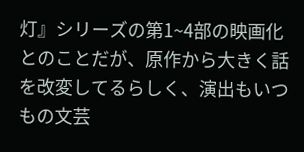灯』シリーズの第1~4部の映画化とのことだが、原作から大きく話を改変してるらしく、演出もいつもの文芸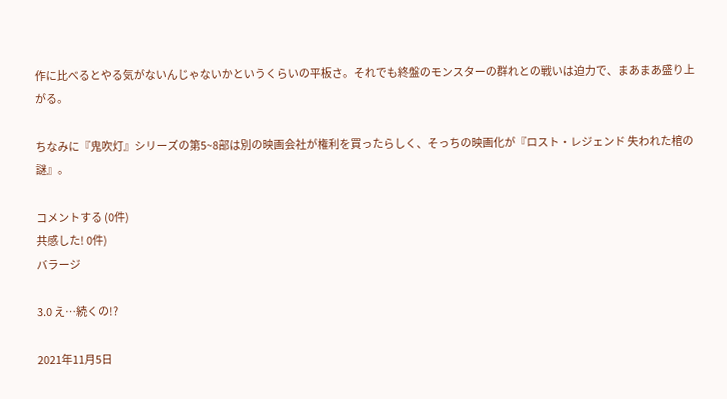作に比べるとやる気がないんじゃないかというくらいの平板さ。それでも終盤のモンスターの群れとの戦いは迫力で、まあまあ盛り上がる。

ちなみに『鬼吹灯』シリーズの第5~8部は別の映画会社が権利を買ったらしく、そっちの映画化が『ロスト・レジェンド 失われた棺の謎』。

コメントする (0件)
共感した! 0件)
バラージ

3.0 え…続くの!?

2021年11月5日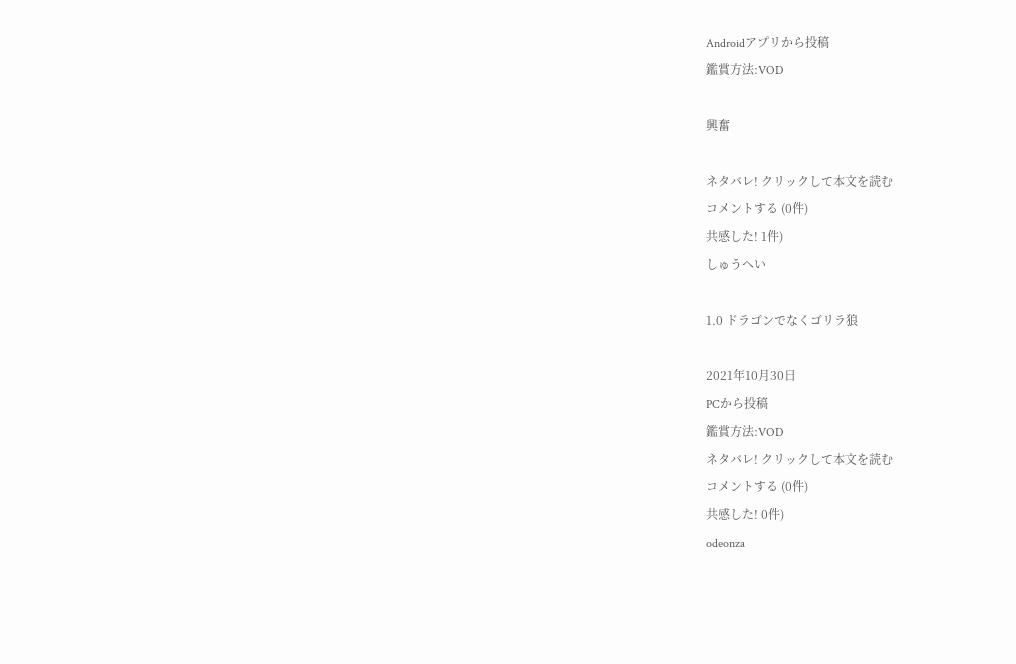Androidアプリから投稿
鑑賞方法:VOD

興奮

ネタバレ! クリックして本文を読む
コメントする (0件)
共感した! 1件)
しゅうへい

1.0 ドラゴンでなくゴリラ狼

2021年10月30日
PCから投稿
鑑賞方法:VOD
ネタバレ! クリックして本文を読む
コメントする (0件)
共感した! 0件)
odeonza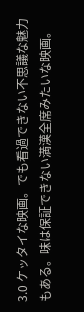3.0 ケッタイな映画。でも看過できない不思議な魅力もある。味は保証できない満漢全席みたいな映画。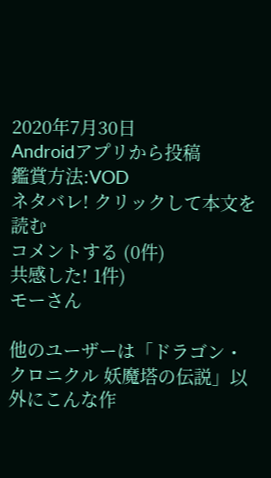2020年7月30日
Androidアプリから投稿
鑑賞方法:VOD
ネタバレ! クリックして本文を読む
コメントする (0件)
共感した! 1件)
モーさん

他のユーザーは「ドラゴン・クロニクル 妖魔塔の伝説」以外にこんな作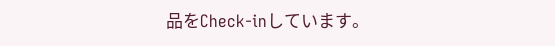品をCheck-inしています。